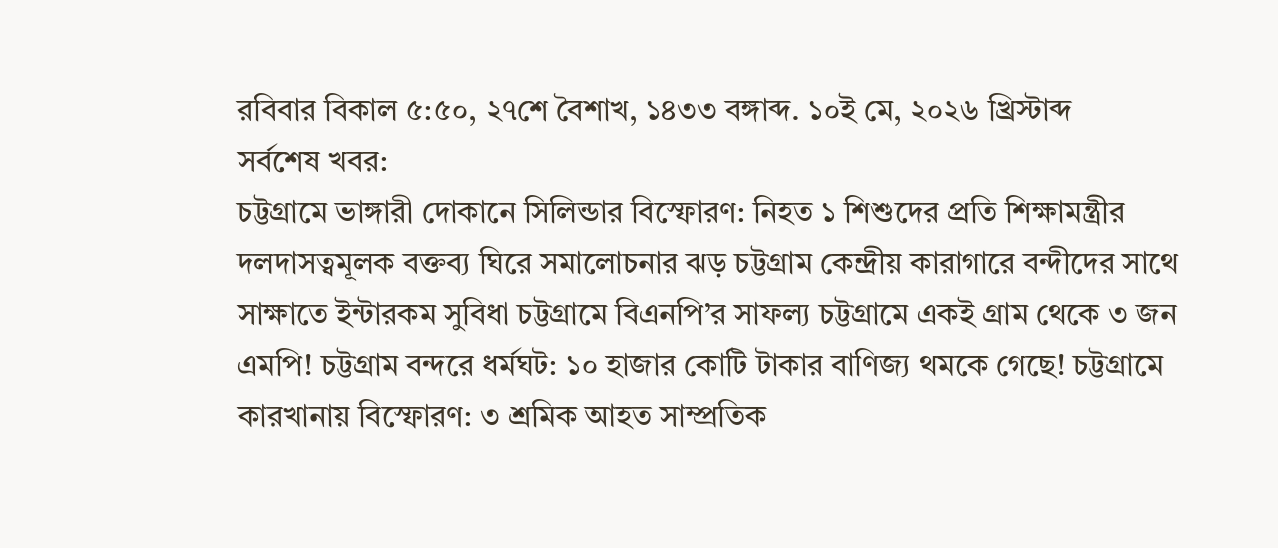রবিবার বিকাল ৫:৫০, ২৭শে বৈশাখ, ১৪৩৩ বঙ্গাব্দ. ১০ই মে, ২০২৬ খ্রিস্টাব্দ
সর্বশেষ খবর:
চট্টগ্রামে ভাঙ্গারী দোকানে সিলিন্ডার বিস্ফোরণ: নিহত ১ শিশুদের প্রতি শিক্ষামন্ত্রীর দলদাসত্বমূলক বক্তব্য ঘিরে সমালোচনার ঝড় চট্টগ্রাম কেন্দ্রীয় কারাগারে বন্দীদের সাথে সাক্ষাতে ইন্টারকম সুবিধা চট্টগ্রামে বিএনপি’র সাফল্য চট্টগ্রামে একই গ্রাম থেকে ৩ জন এমপি! চট্টগ্রাম বন্দরে ধর্মঘট: ১০ হাজার কোটি টাকার বাণিজ্য থমকে গেছে! চট্টগ্রামে কারখানায় বিস্ফোরণ: ৩ শ্রমিক আহত সাম্প্রতিক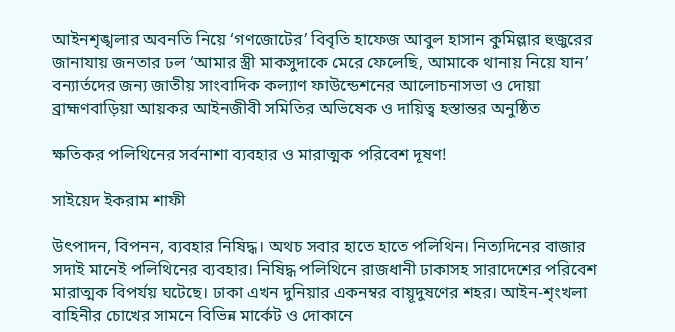আইনশৃঙ্খলার অবনতি নিয়ে ‘গণজোটের’ বিবৃতি হাফেজ আবুল হাসান কুমিল্লার হুজুরের জানাযায় জনতার ঢল ‘আমার স্ত্রী মাকসুদাকে মেরে ফেলেছি, আমাকে থানায় নিয়ে যান’ বন্যার্তদের জন্য জাতীয় সাংবাদিক কল্যাণ ফাউন্ডেশনের আলোচনাসভা ও দোয়া ব্রাহ্মণবাড়িয়া আয়কর আইনজীবী সমিতির অভিষেক ও দায়িত্ব হস্তান্তর অনুষ্ঠিত

ক্ষতিকর পলিথিনের সর্বনাশা ব্যবহার ও মারাত্মক পরিবেশ দূষণ!

সাইয়েদ ইকরাম শাফী

উৎপাদন, বিপনন, ব্যবহার নিষিদ্ধ। অথচ সবার হাতে হাতে পলিথিন। নিত্যদিনের বাজার সদাই মানেই পলিথিনের ব্যবহার। নিষিদ্ধ পলিথিনে রাজধানী ঢাকাসহ সারাদেশের পরিবেশ মারাত্মক বিপর্যয় ঘটেছে। ঢাকা এখন দুনিয়ার একনম্বর বায়ূদুষণের শহর। আইন-শৃংখলা বাহিনীর চোখের সামনে বিভিন্ন মার্কেট ও দোকানে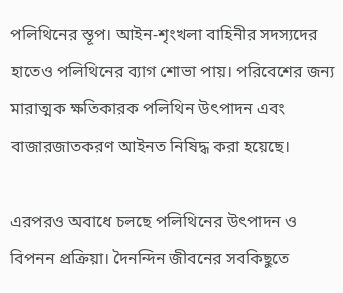পলিথিনের স্তূপ। আইন-শৃংখলা বাহিনীর সদস্যদের হাতেও পলিথিনের ব্যাগ শোভা পায়। পরিবেশের জন্য মারাত্মক ক্ষতিকারক পলিথিন উৎপাদন এবং বাজারজাতকরণ আইনত নিষিদ্ধ করা হয়েছে।

এরপরও অবাধে চলছে পলিথিনের উৎপাদন ও বিপনন প্রক্রিয়া। দৈনন্দিন জীবনের সবকিছুতে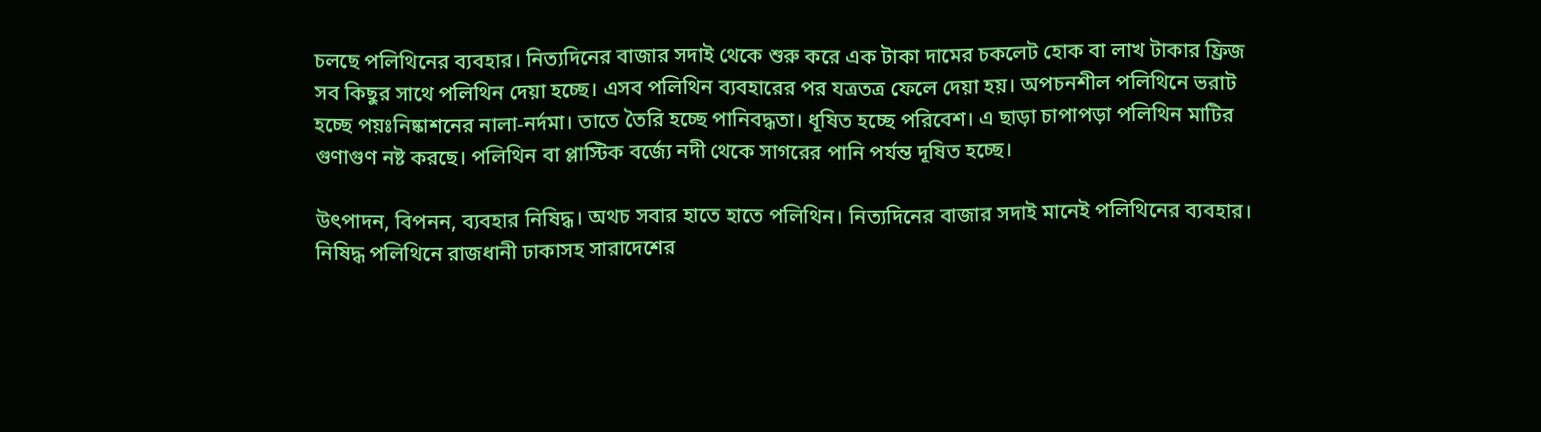চলছে পলিথিনের ব্যবহার। নিত্যদিনের বাজার সদাই থেকে শুরু করে এক টাকা দামের চকলেট হোক বা লাখ টাকার ফ্রিজ সব কিছুর সাথে পলিথিন দেয়া হচ্ছে। এসব পলিথিন ব্যবহারের পর যত্রতত্র ফেলে দেয়া হয়। অপচনশীল পলিথিনে ভরাট হচ্ছে পয়ঃনিষ্কাশনের নালা-নর্দমা। তাতে তৈরি হচ্ছে পানিবদ্ধতা। ধূষিত হচ্ছে পরিবেশ। এ ছাড়া চাপাপড়া পলিথিন মাটির গুণাগুণ নষ্ট করছে। পলিথিন বা প্লাস্টিক বর্জ্যে নদী থেকে সাগরের পানি পর্যন্ত দূষিত হচ্ছে।

উৎপাদন, বিপনন, ব্যবহার নিষিদ্ধ। অথচ সবার হাতে হাতে পলিথিন। নিত্যদিনের বাজার সদাই মানেই পলিথিনের ব্যবহার। নিষিদ্ধ পলিথিনে রাজধানী ঢাকাসহ সারাদেশের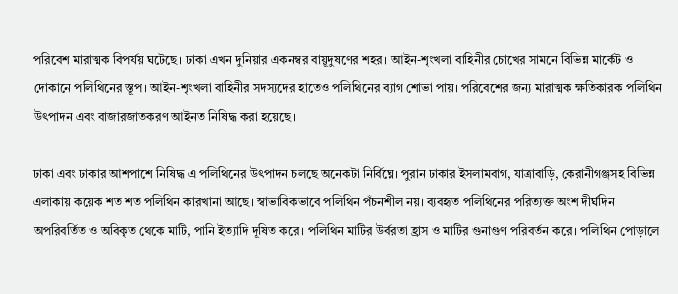পরিবেশ মারাত্মক বিপর্যয় ঘটেছে। ঢাকা এখন দুনিয়ার একনম্বর বায়ূদুষণের শহর। আইন-শৃংখলা বাহিনীর চোখের সামনে বিভিন্ন মার্কেট ও দোকানে পলিথিনের স্তূপ। আইন-শৃংখলা বাহিনীর সদস্যদের হাতেও পলিথিনের ব্যাগ শোভা পায়। পরিবেশের জন্য মারাত্মক ক্ষতিকারক পলিথিন উৎপাদন এবং বাজারজাতকরণ আইনত নিষিদ্ধ করা হয়েছে।

ঢাকা এবং ঢাকার আশপাশে নিষিদ্ধ এ পলিথিনের উৎপাদন চলছে অনেকটা নির্বিঘ্নে। পুরান ঢাকার ইসলামবাগ, যাত্রাবাড়ি, কেরানীগঞ্জসহ বিভিন্ন এলাকায় কয়েক শত শত পলিথিন কারখানা আছে। স্বাভাবিকভাবে পলিথিন পঁচনশীল নয়। ব্যবহৃত পলিথিনের পরিত্যক্ত অংশ দীর্ঘদিন অপরিবর্তিত ও অবিকৃত থেকে মাটি, পানি ইত্যাদি দূষিত করে। পলিথিন মাটির উর্বরতা হ্রাস ও মাটির গুনাগুণ পরিবর্তন করে। পলিথিন পোড়ালে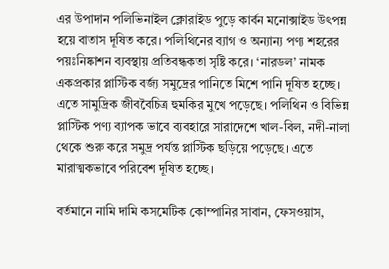এর উপাদান পলিভিনাইল ক্লোরাইড পুড়ে কার্বন মনোক্সাইড উৎপন্ন হয়ে বাতাস দূষিত করে। পলিথিনের ব্যাগ ও অন্যান্য পণ্য শহরের পয়ঃনিষ্কাশন ব্যবস্থায় প্রতিবন্ধকতা সৃষ্টি করে। ‘নারডল’ নামক একপ্রকার প্লাস্টিক বর্জ্য সমুদ্রের পানিতে মিশে পানি দূষিত হচ্ছে। এতে সামুদ্রিক জীববৈচিত্র হুমকির মুখে পড়েছে। পলিথিন ও বিভিন্ন প্লাস্টিক পণ্য ব্যাপক ভাবে ব্যবহারে সারাদেশে খাল-বিল, নদী-নালা থেকে শুরু করে সমুদ্র পর্যন্ত প্লাস্টিক ছড়িয়ে পড়েছে। এতে মারাত্মকভাবে পরিবেশ দূষিত হচ্ছে।

বর্তমানে নামি দামি কসমেটিক কোম্পানির সাবান, ফেসওয়াস,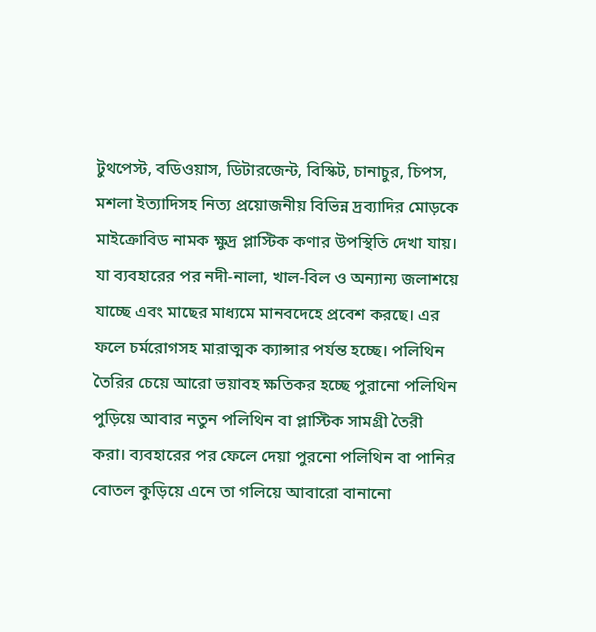টুথপেস্ট, বডিওয়াস, ডিটারজেন্ট, বিস্কিট, চানাচুর, চিপস, মশলা ইত্যাদিসহ নিত্য প্রয়োজনীয় বিভিন্ন দ্রব্যাদির মোড়কে মাইক্রোবিড নামক ক্ষুদ্র প্লাস্টিক কণার উপস্থিতি দেখা যায়। যা ব্যবহারের পর নদী-নালা, খাল-বিল ও অন্যান্য জলাশয়ে যাচ্ছে এবং মাছের মাধ্যমে মানবদেহে প্রবেশ করছে। এর ফলে চর্মরোগসহ মারাত্মক ক্যান্সার পর্যন্ত হচ্ছে। পলিথিন তৈরির চেয়ে আরো ভয়াবহ ক্ষতিকর হচ্ছে পুরানো পলিথিন পুড়িয়ে আবার নতুন পলিথিন বা প্লাস্টিক সামগ্রী তৈরী করা। ব্যবহারের পর ফেলে দেয়া পুরনো পলিথিন বা পানির বোতল কুড়িয়ে এনে তা গলিয়ে আবারো বানানো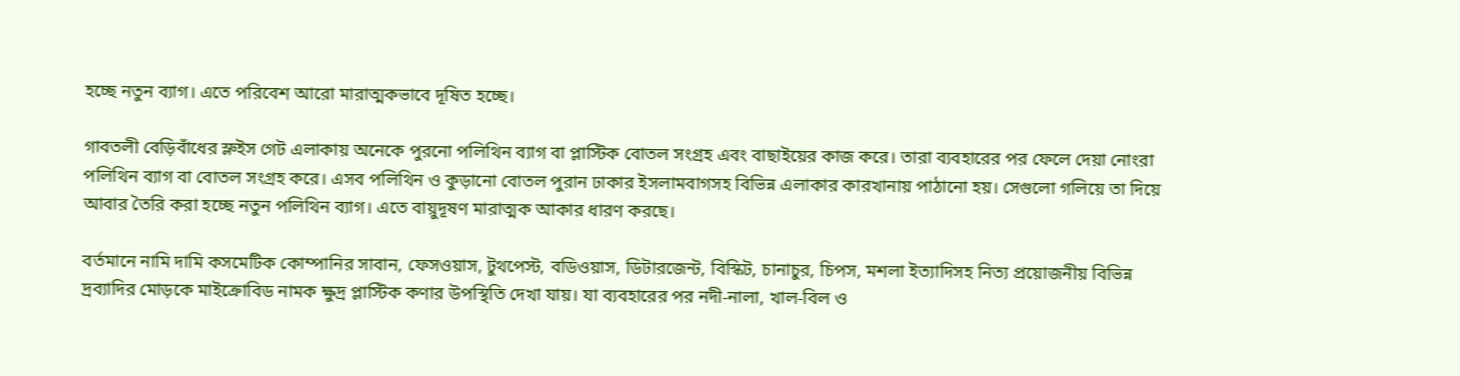হচ্ছে নতুন ব্যাগ। এতে পরিবেশ আরো মারাত্মকভাবে দূষিত হচ্ছে।

গাবতলী বেড়িবাঁধের স্লুইস গেট এলাকায় অনেকে পুরনো পলিথিন ব্যাগ বা প্লাস্টিক বোতল সংগ্রহ এবং বাছাইয়ের কাজ করে। তারা ব্যবহারের পর ফেলে দেয়া নোংরা পলিথিন ব্যাগ বা বোতল সংগ্রহ করে। এসব পলিথিন ও কুড়ানো বোতল পুরান ঢাকার ইসলামবাগসহ বিভিন্ন এলাকার কারখানায় পাঠানো হয়। সেগুলো গলিয়ে তা দিয়ে আবার তৈরি করা হচ্ছে নতুন পলিথিন ব্যাগ। এতে বায়ুদূষণ মারাত্মক আকার ধারণ করছে।

বর্তমানে নামি দামি কসমেটিক কোম্পানির সাবান, ফেসওয়াস, টুথপেস্ট, বডিওয়াস, ডিটারজেন্ট, বিস্কিট, চানাচুর, চিপস, মশলা ইত্যাদিসহ নিত্য প্রয়োজনীয় বিভিন্ন দ্রব্যাদির মোড়কে মাইক্রোবিড নামক ক্ষুদ্র প্লাস্টিক কণার উপস্থিতি দেখা যায়। যা ব্যবহারের পর নদী-নালা, খাল-বিল ও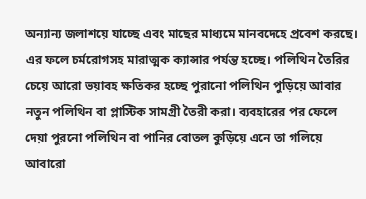অন্যান্য জলাশয়ে যাচ্ছে এবং মাছের মাধ্যমে মানবদেহে প্রবেশ করছে। এর ফলে চর্মরোগসহ মারাত্মক ক্যান্সার পর্যন্ত হচ্ছে। পলিথিন তৈরির চেয়ে আরো ভয়াবহ ক্ষতিকর হচ্ছে পুরানো পলিথিন পুড়িয়ে আবার নতুন পলিথিন বা প্লাস্টিক সামগ্রী তৈরী করা। ব্যবহারের পর ফেলে দেয়া পুরনো পলিথিন বা পানির বোতল কুড়িয়ে এনে তা গলিয়ে আবারো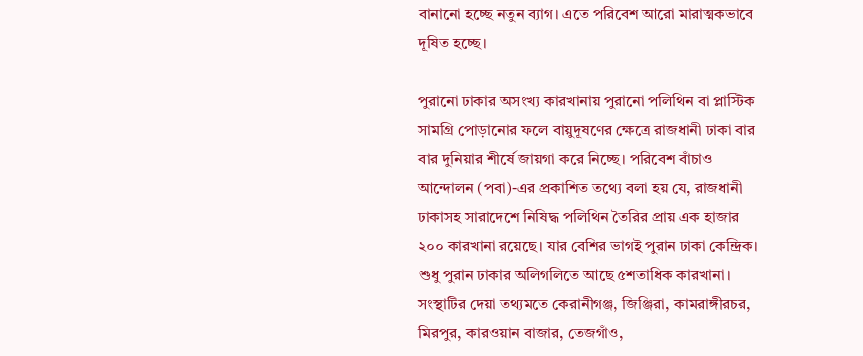বানানো হচ্ছে নতুন ব্যাগ। এতে পরিবেশ আরো মারাত্মকভাবে দূষিত হচ্ছে।

পুরানো ঢাকার অসংখ্য কারখানায় পুরানো পলিথিন বা প্লাস্টিক সামগ্রি পোড়ানোর ফলে বায়ুদূষণের ক্ষেত্রে রাজধানী ঢাকা বার বার দুনিয়ার শীর্ষে জায়গা করে নিচ্ছে। পরিবেশ বাঁচাও আন্দোলন (পবা)-এর প্রকাশিত তথ্যে বলা হয় যে, রাজধানী ঢাকাসহ সারাদেশে নিষিদ্ধ পলিথিন তৈরির প্রায় এক হাজার ২০০ কারখানা রয়েছে। যার বেশির ভাগই পুরান ঢাকা কেন্দ্রিক। শুধু পুরান ঢাকার অলিগলিতে আছে ৫শতাধিক কারখানা। সংস্থাটির দেয়া তথ্যমতে কেরানীগঞ্জ, জিঞ্জিরা, কামরাঙ্গীরচর, মিরপুর, কারওয়ান বাজার, তেজগাঁও,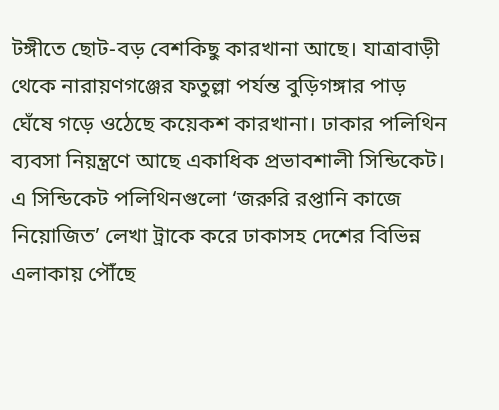টঙ্গীতে ছোট-বড় বেশকিছু কারখানা আছে। যাত্রাবাড়ী থেকে নারায়ণগঞ্জের ফতুল্লা পর্যন্ত বুড়িগঙ্গার পাড় ঘেঁষে গড়ে ওঠেছে কয়েকশ কারখানা। ঢাকার পলিথিন ব্যবসা নিয়ন্ত্রণে আছে একাধিক প্রভাবশালী সিন্ডিকেট। এ সিন্ডিকেট পলিথিনগুলো ‘জরুরি রপ্তানি কাজে নিয়োজিত’ লেখা ট্রাকে করে ঢাকাসহ দেশের বিভিন্ন এলাকায় পৌঁছে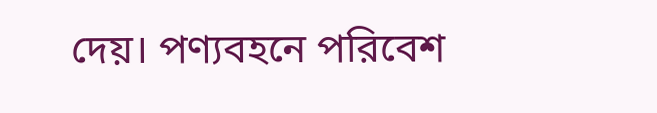দেয়। পণ্যবহনে পরিবেশ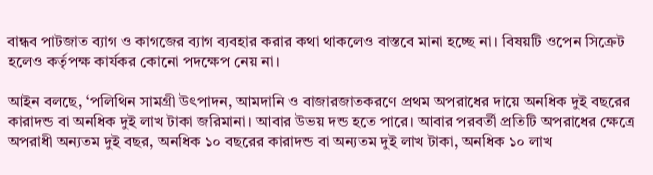বান্ধব পাটজাত ব্যাগ ও কাগজের ব্যাগ ব্যবহার করার কথা থাকলেও বাস্তবে মানা হচ্ছে না। বিষয়টি ওপেন সিক্রেট হলেও কর্তৃপক্ষ কার্যকর কোনো পদক্ষেপ নেয় না।

আইন বলছে, ‘পলিথিন সামগ্রী উৎপাদন, আমদানি ও বাজারজাতকরণে প্রথম অপরাধের দায়ে অনধিক দুই বছরের কারাদন্ড বা অনধিক দুই লাখ টাকা জরিমানা। আবার উভয় দন্ড হতে পারে। আবার পরবর্তী প্রতিটি অপরাধের ক্ষেত্রে অপরাধী অন্যতম দুই বছর, অনধিক ১০ বছরের কারাদন্ড বা অন্যতম দুই লাখ টাকা, অনধিক ১০ লাখ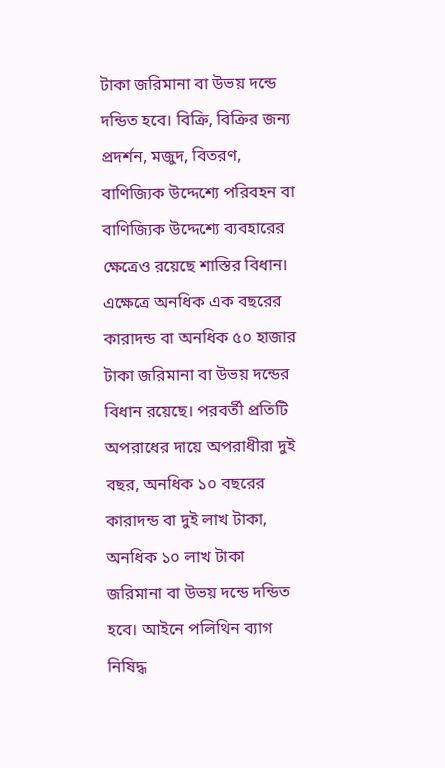টাকা জরিমানা বা উভয় দন্ডে দন্ডিত হবে। বিক্রি, বিক্রির জন্য প্রদর্শন, মজুদ, বিতরণ, বাণিজ্যিক উদ্দেশ্যে পরিবহন বা বাণিজ্যিক উদ্দেশ্যে ব্যবহারের ক্ষেত্রেও রয়েছে শাস্তির বিধান। এক্ষেত্রে অনধিক এক বছরের কারাদন্ড বা অনধিক ৫০ হাজার টাকা জরিমানা বা উভয় দন্ডের বিধান রয়েছে। পরবর্তী প্রতিটি অপরাধের দায়ে অপরাধীরা দুই বছর, অনধিক ১০ বছরের কারাদন্ড বা দুই লাখ টাকা, অনধিক ১০ লাখ টাকা জরিমানা বা উভয় দন্ডে দন্ডিত হবে। আইনে পলিথিন ব্যাগ নিষিদ্ধ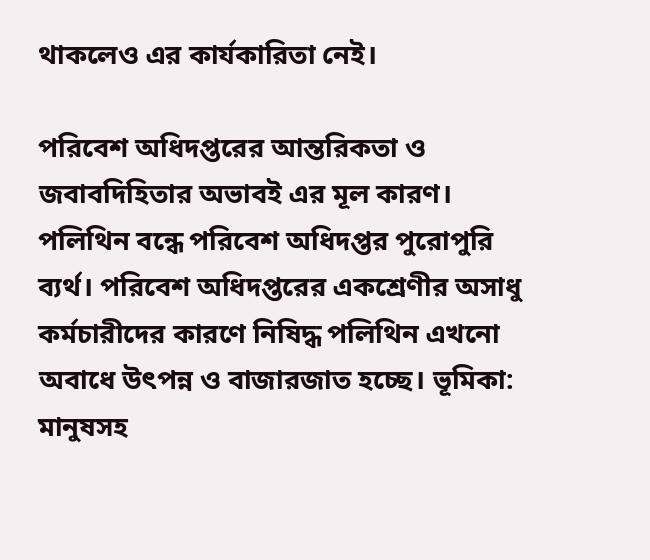থাকলেও এর কার্যকারিতা নেই।

পরিবেশ অধিদপ্তরের আন্তরিকতা ও জবাবদিহিতার অভাবই এর মূল কারণ। পলিথিন বন্ধে পরিবেশ অধিদপ্তর পুরোপুরি ব্যর্থ। পরিবেশ অধিদপ্তরের একশ্রেণীর অসাধু কর্মচারীদের কারণে নিষিদ্ধ পলিথিন এখনো অবাধে উৎপন্ন ও বাজারজাত হচ্ছে। ভূমিকা: মানুষসহ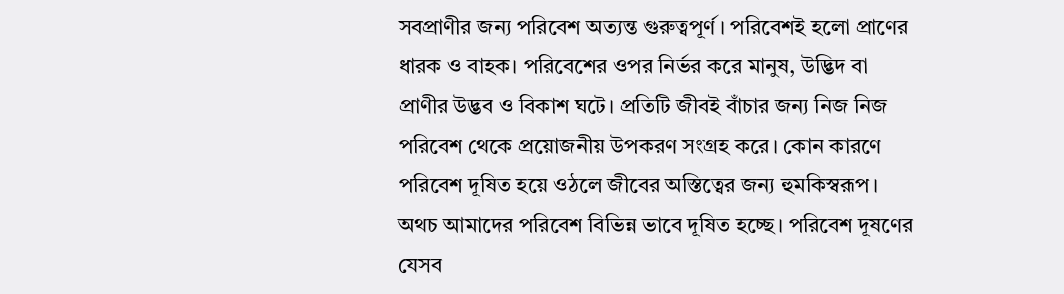সবপ্রাণীর জন্য পরিবেশ অত্যন্ত গুরুত্বপূর্ণ। পরিবেশই হলো প্রাণের ধারক ও বাহক। পরিবেশের ওপর নির্ভর করে মানুষ, উদ্ভিদ বা প্রাণীর উদ্ভব ও বিকাশ ঘটে। প্রতিটি জীবই বাঁচার জন্য নিজ নিজ পরিবেশ থেকে প্রয়োজনীয় উপকরণ সংগ্রহ করে। কোন কারণে পরিবেশ দূষিত হয়ে ওঠলে জীবের অস্তিত্বের জন্য হুমকিস্বরূপ। অথচ আমাদের পরিবেশ বিভিন্ন ভাবে দূষিত হচ্ছে। পরিবেশ দূষণের যেসব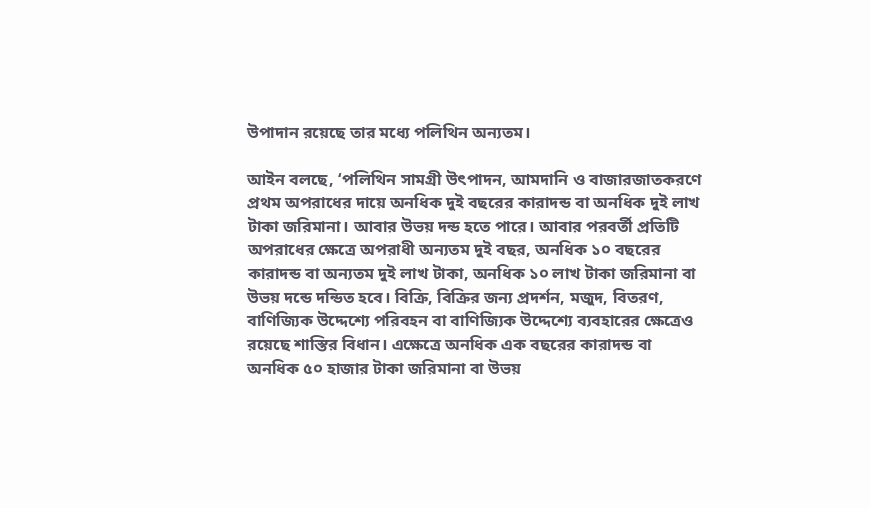উপাদান রয়েছে তার মধ্যে পলিথিন অন্যতম।

আইন বলছে, ‘পলিথিন সামগ্রী উৎপাদন, আমদানি ও বাজারজাতকরণে প্রথম অপরাধের দায়ে অনধিক দুই বছরের কারাদন্ড বা অনধিক দুই লাখ টাকা জরিমানা। আবার উভয় দন্ড হতে পারে। আবার পরবর্তী প্রতিটি অপরাধের ক্ষেত্রে অপরাধী অন্যতম দুই বছর, অনধিক ১০ বছরের কারাদন্ড বা অন্যতম দুই লাখ টাকা, অনধিক ১০ লাখ টাকা জরিমানা বা উভয় দন্ডে দন্ডিত হবে। বিক্রি, বিক্রির জন্য প্রদর্শন, মজুদ, বিতরণ, বাণিজ্যিক উদ্দেশ্যে পরিবহন বা বাণিজ্যিক উদ্দেশ্যে ব্যবহারের ক্ষেত্রেও রয়েছে শাস্তির বিধান। এক্ষেত্রে অনধিক এক বছরের কারাদন্ড বা অনধিক ৫০ হাজার টাকা জরিমানা বা উভয়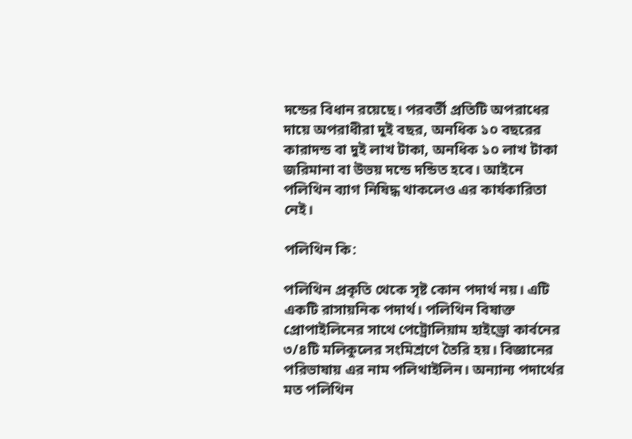দন্ডের বিধান রয়েছে। পরবর্তী প্রতিটি অপরাধের দায়ে অপরাধীরা দুই বছর, অনধিক ১০ বছরের কারাদন্ড বা দুই লাখ টাকা, অনধিক ১০ লাখ টাকা জরিমানা বা উভয় দন্ডে দন্ডিত হবে। আইনে পলিথিন ব্যাগ নিষিদ্ধ থাকলেও এর কার্যকারিতা নেই।

পলিথিন কি:

পলিথিন প্রকৃতি থেকে সৃষ্ট কোন পদার্থ নয়। এটি একটি রাসায়নিক পদার্থ। পলিথিন বিষাক্ত প্রোপাইলিনের সাথে পেট্রোলিয়াম হাইড্রো কার্বনের ৩/৪টি মলিকুলের সংমিশ্রণে তৈরি হয়। বিজ্ঞানের পরিভাষায় এর নাম পলিথাইলিন। অন্যান্য পদার্থের মত পলিথিন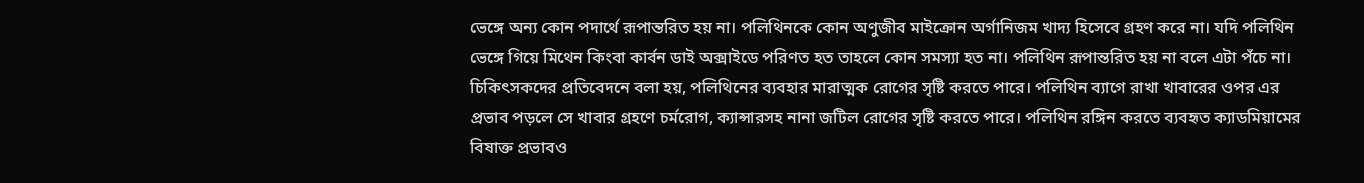ভেঙ্গে অন্য কোন পদার্থে রূপান্তরিত হয় না। পলিথিনকে কোন অণুজীব মাইক্রোন অর্গানিজম খাদ্য হিসেবে গ্রহণ করে না। যদি পলিথিন ভেঙ্গে গিয়ে মিথেন কিংবা কার্বন ডাই অক্সাইডে পরিণত হত তাহলে কোন সমস্যা হত না। পলিথিন রূপান্তরিত হয় না বলে এটা পঁচে না। চিকিৎসকদের প্রতিবেদনে বলা হয়, পলিথিনের ব্যবহার মারাত্মক রোগের সৃষ্টি করতে পারে। পলিথিন ব্যাগে রাখা খাবারের ওপর এর প্রভাব পড়লে সে খাবার গ্রহণে চর্মরোগ, ক্যান্সারসহ নানা জটিল রোগের সৃষ্টি করতে পারে। পলিথিন রঙ্গিন করতে ব্যবহৃত ক্যাডমিয়ামের বিষাক্ত প্রভাবও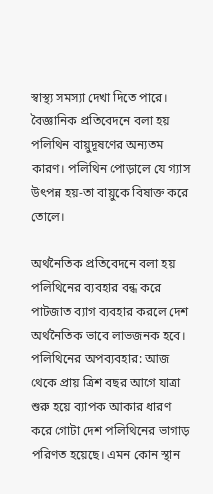স্বাস্থ্য সমস্যা দেখা দিতে পারে। বৈজ্ঞানিক প্রতিবেদনে বলা হয় পলিথিন বায়ুদূষণের অন্যতম কারণ। পলিথিন পোড়ালে যে গ্যাস উৎপন্ন হয়-তা বায়ুকে বিষাক্ত করে তোলে।

অর্থনৈতিক প্রতিবেদনে বলা হয় পলিথিনের ব্যবহার বন্ধ করে পাটজাত ব্যাগ ব্যবহার করলে দেশ অর্থনৈতিক ভাবে লাভজনক হবে। পলিথিনের অপব্যবহার: আজ থেকে প্রায় ত্রিশ বছর আগে যাত্রা শুরু হয়ে ব্যাপক আকার ধারণ করে গোটা দেশ পলিথিনের ভাগাড় পরিণত হয়েছে। এমন কোন স্থান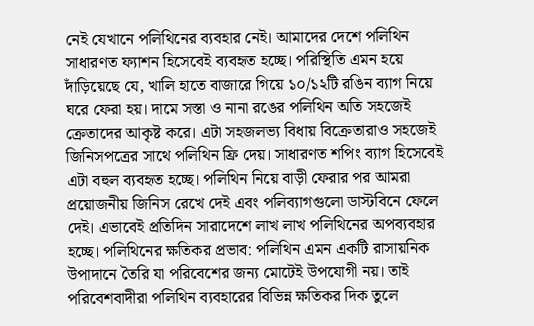নেই যেখানে পলিথিনের ব্যবহার নেই। আমাদের দেশে পলিথিন সাধারণত ফ্যাশন হিসেবেই ব্যবহৃত হচ্ছে। পরিস্থিতি এমন হয়ে দাঁড়িয়েছে যে, খালি হাতে বাজারে গিয়ে ১০/১২টি রঙিন ব্যাগ নিয়ে ঘরে ফেরা হয়। দামে সস্তা ও নানা রঙের পলিথিন অতি সহজেই ক্রেতাদের আকৃষ্ট করে। এটা সহজলভ্য বিধায় বিক্রেতারাও সহজেই জিনিসপত্রের সাথে পলিথিন ফ্রি দেয়। সাধারণত শপিং ব্যাগ হিসেবেই এটা বহুল ব্যবহৃত হচ্ছে। পলিথিন নিয়ে বাড়ী ফেরার পর আমরা প্রয়োজনীয় জিনিস রেখে দেই এবং পলিব্যাগগুলো ডাস্টবিনে ফেলে দেই। এভাবেই প্রতিদিন সারাদেশে লাখ লাখ পলিথিনের অপব্যবহার হচ্ছে। পলিথিনের ক্ষতিকর প্রভাব: পলিথিন এমন একটি রাসায়নিক উপাদানে তৈরি যা পরিবেশের জন্য মোটেই উপযোগী নয়। তাই পরিবেশবাদীরা পলিথিন ব্যবহারের বিভিন্ন ক্ষতিকর দিক তুলে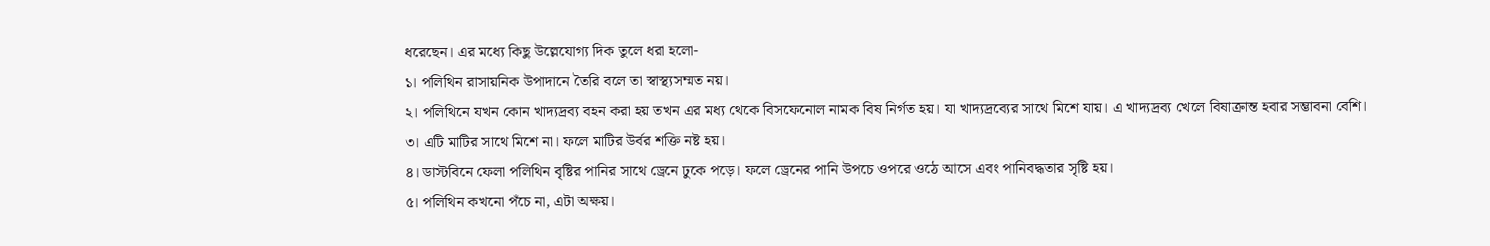ধরেছেন। এর মধ্যে কিছু উল্লেযোগ্য দিক তুলে ধরা হলো-
১। পলিথিন রাসায়নিক উপাদানে তৈরি বলে তা স্বাস্থ্যসম্মত নয়।
২। পলিথিনে যখন কোন খাদ্যদ্রব্য বহন করা হয় তখন এর মধ্য থেকে বিসফেনোল নামক বিষ নির্গত হয়। যা খাদ্যদ্রব্যের সাথে মিশে যায়। এ খাদ্যদ্রব্য খেলে বিষাক্রান্ত হবার সম্ভাবনা বেশি।
৩। এটি মাটির সাথে মিশে না। ফলে মাটির উর্বর শক্তি নষ্ট হয়।
৪। ডাস্টবিনে ফেলা পলিথিন বৃষ্টির পানির সাথে ড্রেনে ঢুকে পড়ে। ফলে ড্রেনের পানি উপচে ওপরে ওঠে আসে এবং পানিবদ্ধতার সৃষ্টি হয়।
৫। পলিথিন কখনো পঁচে না, এটা অক্ষয়।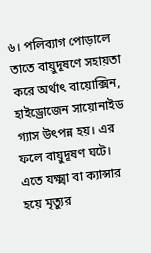৬। পলিব্যাগ পোড়ালে তাতে বায়ুদূষণে সহায়তা করে অর্থাৎ বায়োক্সিন, হাইড্রোজেন সায়োনাইড গ্যাস উৎপন্ন হয়। এর ফলে বায়ুদূষণ ঘটে। এতে যক্ষ্মা বা ক্যান্সার হয়ে মৃত্যুর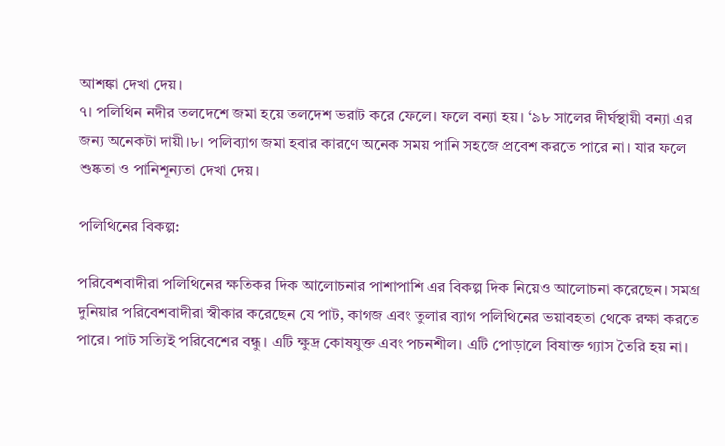আশঙ্কা দেখা দেয়।
৭। পলিথিন নদীর তলদেশে জমা হয়ে তলদেশ ভরাট করে ফেলে। ফলে বন্যা হয়। ‘৯৮ সালের দীর্ঘস্থায়ী বন্যা এর জন্য অনেকটা দায়ী।৮। পলিব্যাগ জমা হবার কারণে অনেক সময় পানি সহজে প্রবেশ করতে পারে না। যার ফলে শুষ্কতা ও পানিশূন্যতা দেখা দেয়।

পলিথিনের বিকল্প:

পরিবেশবাদীরা পলিথিনের ক্ষতিকর দিক আলোচনার পাশাপাশি এর বিকল্প দিক নিয়েও আলোচনা করেছেন। সমগ্র দুনিয়ার পরিবেশবাদীরা স্বীকার করেছেন যে পাট, কাগজ এবং তুলার ব্যাগ পলিথিনের ভয়াবহতা থেকে রক্ষা করতে পারে। পাট সত্যিই পরিবেশের বন্ধু। এটি ক্ষুদ্র কোষযুক্ত এবং পচনশীল। এটি পোড়ালে বিষাক্ত গ্যাস তৈরি হয় না।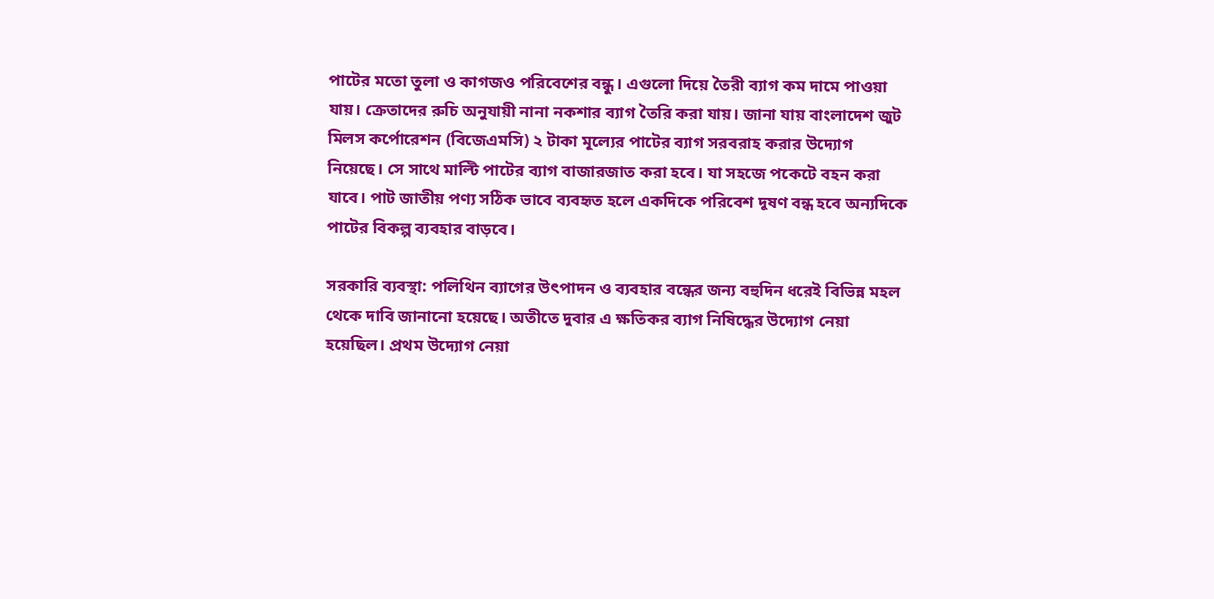পাটের মতো তুলা ও কাগজও পরিবেশের বন্ধু। এগুলো দিয়ে তৈরী ব্যাগ কম দামে পাওয়া যায়। ক্রেতাদের রুচি অনুযায়ী নানা নকশার ব্যাগ তৈরি করা যায়। জানা যায় বাংলাদেশ জুট মিলস কর্পোরেশন (বিজেএমসি) ২ টাকা মূল্যের পাটের ব্যাগ সরবরাহ করার উদ্যোগ নিয়েছে। সে সাথে মাল্টি পাটের ব্যাগ বাজারজাত করা হবে। যা সহজে পকেটে বহন করা যাবে। পাট জাতীয় পণ্য সঠিক ভাবে ব্যবহৃত হলে একদিকে পরিবেশ দূষণ বন্ধ হবে অন্যদিকে পাটের বিকল্প ব্যবহার বাড়বে।

সরকারি ব্যবস্থা: পলিথিন ব্যাগের উৎপাদন ও ব্যবহার বন্ধের জন্য বহুদিন ধরেই বিভিন্ন মহল থেকে দাবি জানানো হয়েছে। অতীতে দুবার এ ক্ষতিকর ব্যাগ নিষিদ্ধের উদ্যোগ নেয়া হয়েছিল। প্রথম উদ্যোগ নেয়া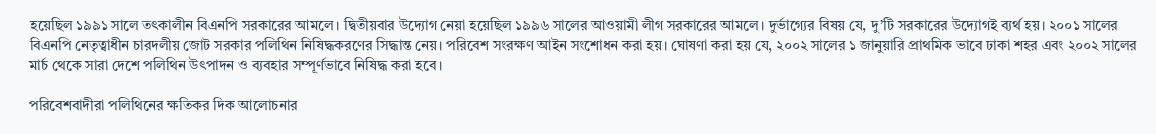হয়েছিল ১৯৯১ সালে তৎকালীন বিএনপি সরকারের আমলে। দ্বিতীয়বার উদ্যোগ নেয়া হয়েছিল ১৯৯৬ সালের আওয়ামী লীগ সরকারের আমলে। দুর্ভাগ্যের বিষয় যে, দু’টি সরকারের উদ্যোগই ব্যর্থ হয়। ২০০১ সালের বিএনপি নেতৃত্বাধীন চারদলীয় জোট সরকার পলিথিন নিষিদ্ধকরণের সিদ্ধান্ত নেয়। পরিবেশ সংরক্ষণ আইন সংশোধন করা হয়। ঘোষণা করা হয় যে, ২০০২ সালের ১ জানুয়ারি প্রাথমিক ভাবে ঢাকা শহর এবং ২০০২ সালের মার্চ থেকে সারা দেশে পলিথিন উৎপাদন ও ব্যবহার সম্পূর্ণভাবে নিষিদ্ধ করা হবে।

পরিবেশবাদীরা পলিথিনের ক্ষতিকর দিক আলোচনার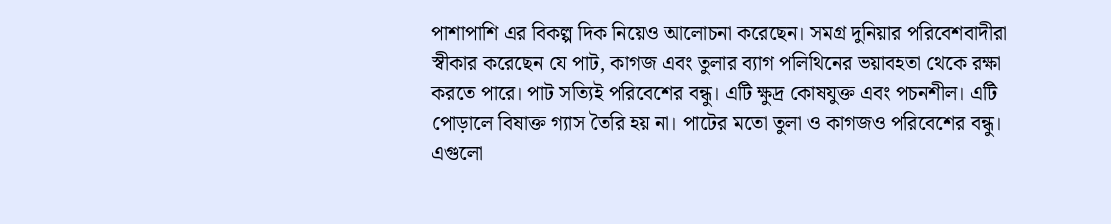পাশাপাশি এর বিকল্প দিক নিয়েও আলোচনা করেছেন। সমগ্র দুনিয়ার পরিবেশবাদীরা স্বীকার করেছেন যে পাট, কাগজ এবং তুলার ব্যাগ পলিথিনের ভয়াবহতা থেকে রক্ষা করতে পারে। পাট সত্যিই পরিবেশের বন্ধু। এটি ক্ষুদ্র কোষযুক্ত এবং পচনশীল। এটি পোড়ালে বিষাক্ত গ্যাস তৈরি হয় না। পাটের মতো তুলা ও কাগজও পরিবেশের বন্ধু। এগুলো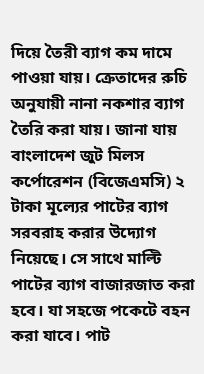দিয়ে তৈরী ব্যাগ কম দামে পাওয়া যায়। ক্রেতাদের রুচি অনুযায়ী নানা নকশার ব্যাগ তৈরি করা যায়। জানা যায় বাংলাদেশ জুট মিলস কর্পোরেশন (বিজেএমসি) ২ টাকা মূল্যের পাটের ব্যাগ সরবরাহ করার উদ্যোগ নিয়েছে। সে সাথে মাল্টি পাটের ব্যাগ বাজারজাত করা হবে। যা সহজে পকেটে বহন করা যাবে। পাট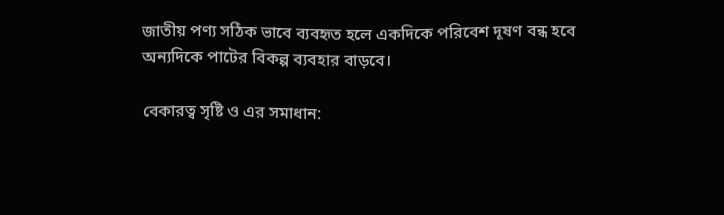জাতীয় পণ্য সঠিক ভাবে ব্যবহৃত হলে একদিকে পরিবেশ দূষণ বন্ধ হবে অন্যদিকে পাটের বিকল্প ব্যবহার বাড়বে।

বেকারত্ব সৃষ্টি ও এর সমাধান: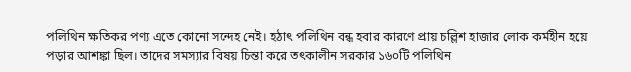পলিথিন ক্ষতিকর পণ্য এতে কোনো সন্দেহ নেই। হঠাৎ পলিথিন বন্ধ হবার কারণে প্রায় চল্লিশ হাজার লোক কর্মহীন হয়ে পড়ার আশঙ্কা ছিল। তাদের সমস্যার বিষয় চিন্তা করে তৎকালীন সরকার ১৬০টি পলিথিন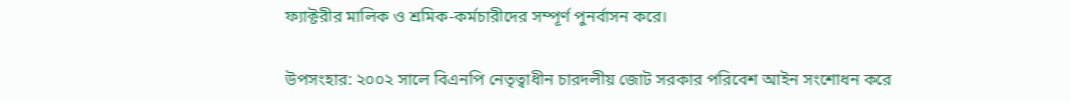ফ্যাক্টরীর মালিক ও শ্রমিক-কর্মচারীদের সম্পূর্ণ পুনর্বাসন করে।

উপসংহার: ২০০২ সালে বিএনপি নেতৃত্বাধীন চারদলীয় জোট সরকার পরিবেশ আইন সংশোধন করে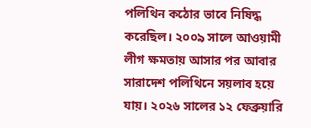পলিথিন কঠোর ভাবে নিষিদ্ধ করেছিল। ২০০৯ সালে আওয়ামী লীগ ক্ষমতায় আসার পর আবার সারাদেশ পলিথিনে সয়লাব হয়ে যায়। ২০২৬ সালের ১২ ফেব্রুয়ারি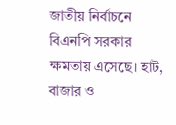জাতীয় নির্বাচনে বিএনপি সরকার ক্ষমতায় এসেছে। হাট, বাজার ও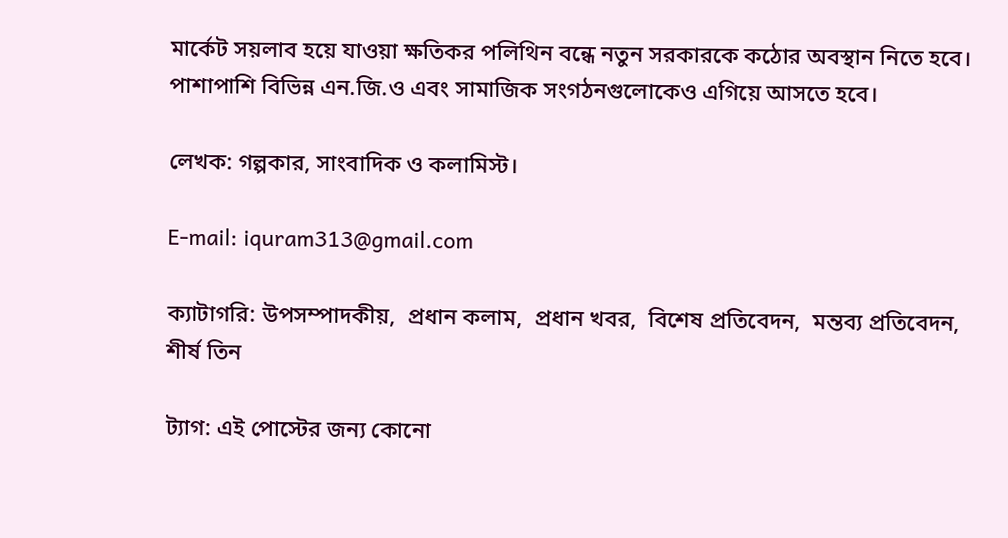মার্কেট সয়লাব হয়ে যাওয়া ক্ষতিকর পলিথিন বন্ধে নতুন সরকারকে কঠোর অবস্থান নিতে হবে। পাশাপাশি বিভিন্ন এন.জি.ও এবং সামাজিক সংগঠনগুলোকেও এগিয়ে আসতে হবে।

লেখক: গল্পকার, সাংবাদিক ও কলামিস্ট।

E-mail: iquram313@gmail.com

ক্যাটাগরি: উপসম্পাদকীয়,  প্রধান কলাম,  প্রধান খবর,  বিশেষ প্রতিবেদন,  মন্তব্য প্রতিবেদন,  শীর্ষ তিন

ট্যাগ: এই পোস্টের জন্য কোনো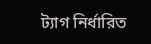ট্যাগ নির্ধারিত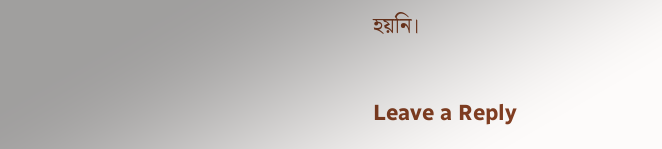হয়নি।

Leave a Reply